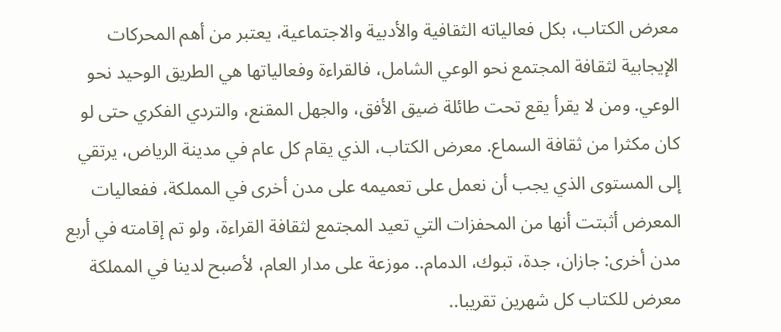معرض الكتاب، بكل فعالياته الثقافية والأدبية والاجتماعية، يعتبر من أهم المحركات الإيجابية لثقافة المجتمع نحو الوعي الشامل، فالقراءة وفعالياتها هي الطريق الوحيد نحو الوعي. ومن لا يقرأ يقع تحت طائلة ضيق الأفق، والجهل المقنع، والتردي الفكري حتى لو كان مكثرا من ثقافة السماع. معرض الكتاب، الذي يقام كل عام في مدينة الرياض، يرتقي إلى المستوى الذي يجب أن نعمل على تعميمه على مدن أخرى في المملكة، ففعاليات المعرض أثبتت أنها من المحفزات التي تعيد المجتمع لثقافة القراءة، ولو تم إقامته في أربع مدن أخرى: جازان، جدة، تبوك، الدمام.. موزعة على مدار العام، لأصبح لدينا في المملكة معرض للكتاب كل شهرين تقريبا..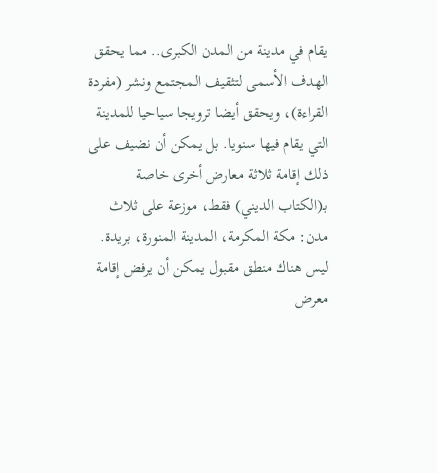يقام في مدينة من المدن الكبرى.. مما يحقق الهدف الأسمى لتثقيف المجتمع ونشر (مفردة القراءة)، ويحقق أيضا ترويجا سياحيا للمدينة التي يقام فيها سنويا. بل يمكن أن نضيف على ذلك إقامة ثلاثة معارض أخرى خاصة بـ(الكتاب الديني) فقط، موزعة على ثلاث مدن: مكة المكرمة، المدينة المنورة، بريدة.
ليس هناك منطق مقبول يمكن أن يرفض إقامة معرض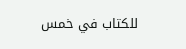للكتاب في خمس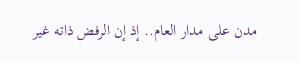مدن على مدار العام.. إذ إن الرفض ذاته غير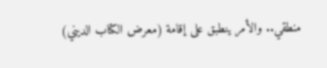منطقي.. والأمر ينطبق على إقامة (معرض الكتاب الديني)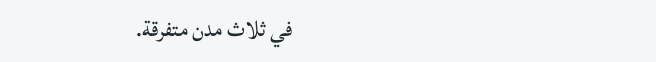في ثلاث مدن متفرقة.